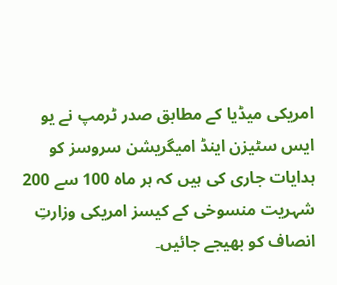امریکی میڈیا کے مطابق صدر ٹرمپ نے یو ایس سٹیزن اینڈ امیگریشن سروسز کو ہدایات جاری کی ہیں کہ ہر ماہ 100 سے 200 شہریت منسوخی کے کیسز امریکی وزارتِ انصاف کو بھیجے جائیں۔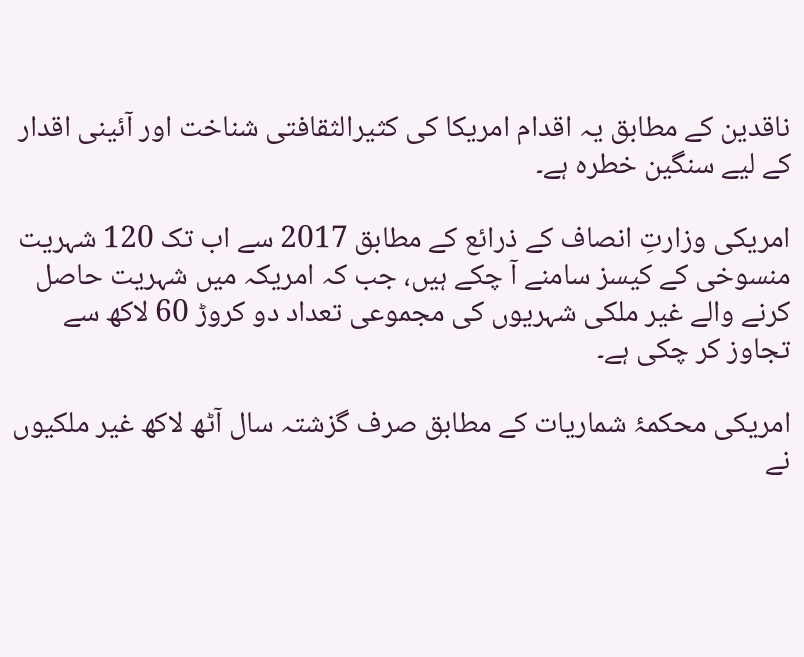ناقدین کے مطابق یہ اقدام امریکا کی کثیرالثقافتی شناخت اور آئینی اقدار کے لیے سنگین خطرہ ہے۔

امریکی وزارتِ انصاف کے ذرائع کے مطابق 2017 سے اب تک 120 شہریت منسوخی کے کیسز سامنے آ چکے ہیں، جب کہ امریکہ میں شہریت حاصل کرنے والے غیر ملکی شہریوں کی مجموعی تعداد دو کروڑ 60 لاکھ سے تجاوز کر چکی ہے۔

امریکی محکمۂ شماریات کے مطابق صرف گزشتہ سال آٹھ لاکھ غیر ملکیوں نے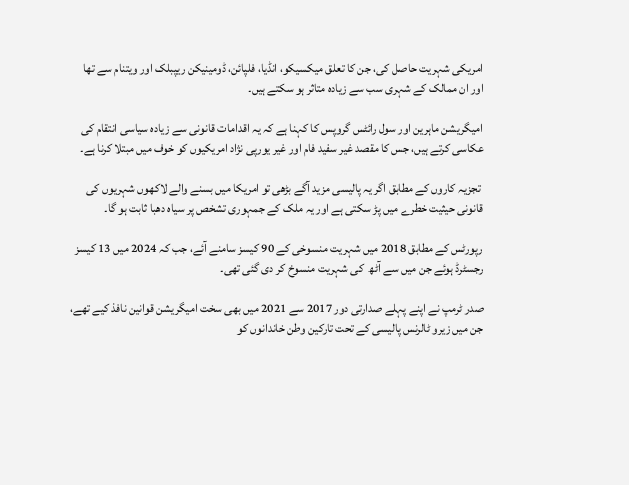امریکی شہریت حاصل کی، جن کا تعلق میکسیکو، انڈیا، فلپائن، ڈومینیکن ریپبلک اور ویتنام سے تھا اور ان ممالک کے شہری سب سے زیادہ متاثر ہو سکتے ہیں۔

امیگریشن ماہرین اور سول رائٹس گروپس کا کہنا ہے کہ یہ اقدامات قانونی سے زیادہ سیاسی انتقام کی عکاسی کرتے ہیں، جس کا مقصد غیر سفید فام اور غیر یورپی نژاد امریکیوں کو خوف میں مبتلا کرنا ہے۔

 تجزیہ کاروں کے مطابق اگر یہ پالیسی مزید آگے بڑھی تو امریکا میں بسنے والے لاکھوں شہریوں کی قانونی حیثیت خطرے میں پڑ سکتی ہے اور یہ ملک کے جمہوری تشخص پر سیاہ دھبا ثابت ہو گا۔

رپورٹس کے مطابق 2018 میں شہریت منسوخی کے 90 کیسز سامنے آئے، جب کہ 2024 میں 13 کیسز رجسٹرڈ ہوئے جن میں سے آٹھ  کی شہریت منسوخ کر دی گئی تھی۔

صدر ٹرمپ نے اپنے پہلے صدارتی دور 2017 سے 2021 میں بھی سخت امیگریشن قوانین نافذ کیے تھے، جن میں زیرو ٹالرنس پالیسی کے تحت تارکین وطن خاندانوں کو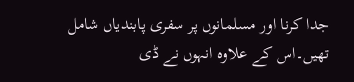جدا کرنا اور مسلمانوں پر سفری پابندیاں شامل تھیں۔اس کے علاوہ انہوں نے ڈی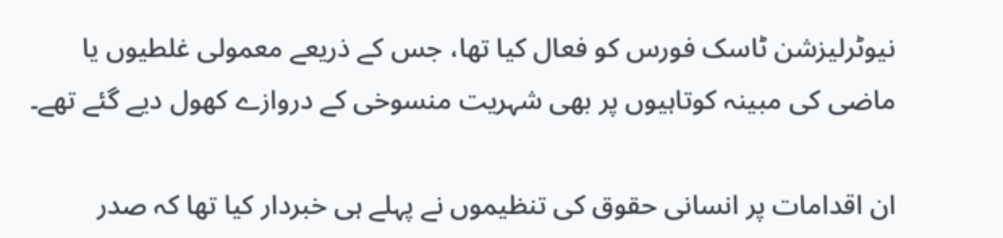نیوٹرلیزشن ٹاسک فورس کو فعال کیا تھا، جس کے ذریعے معمولی غلطیوں یا ماضی کی مبینہ کوتاہیوں پر بھی شہریت منسوخی کے دروازے کھول دیے گئے تھے۔

ان اقدامات پر انسانی حقوق کی تنظیموں نے پہلے ہی خبردار کیا تھا کہ صدر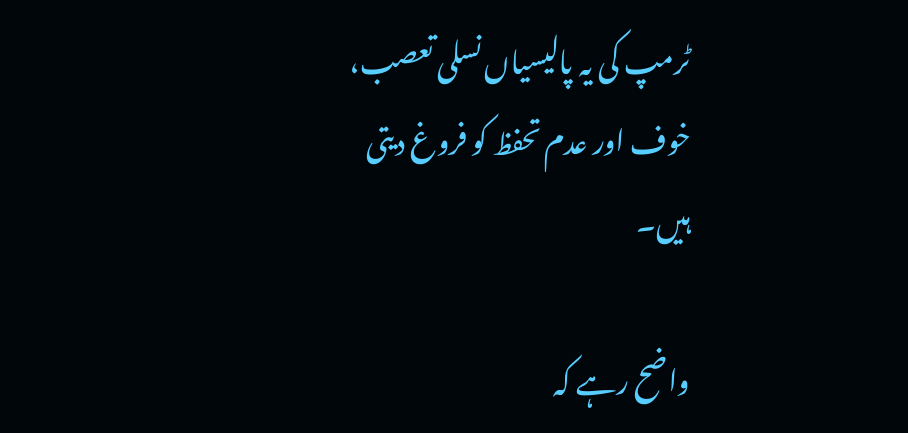ٹرمپ کی یہ پالیسیاں نسلی تعصب، خوف اور عدم تحفظ کو فروغ دیتی ہیں۔

واضح رہے کہ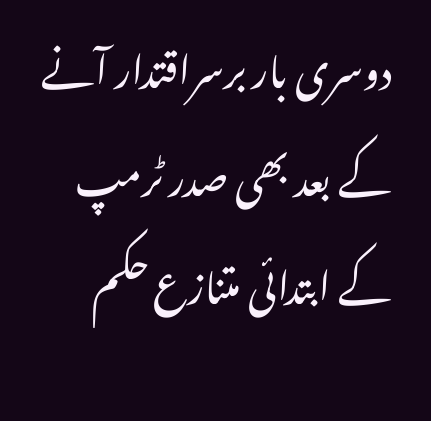دوسری بار برسراقتدار آنے کے بعد بھی صدر ٹرمپ کے ابتدائی متنازع حکم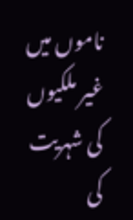ناموں میں غیر ملکیوں کی شہریت کی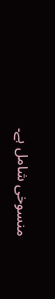منسوخی شامل ہے۔